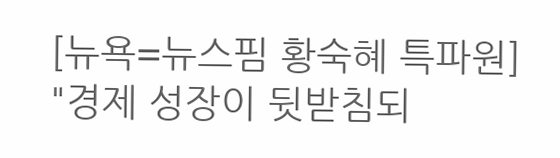[뉴욕=뉴스핌 황숙혜 특파원] "경제 성장이 뒷받침되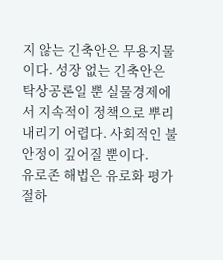지 않는 긴축안은 무용지물이다. 성장 없는 긴축안은 탁상공론일 뿐 실물경제에서 지속적이 정책으로 뿌리내리기 어렵다. 사회적인 불안정이 깊어질 뿐이다.
유로존 해법은 유로화 평가절하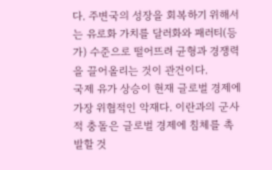다. 주변국의 성장을 회복하기 위해서는 유로화 가치를 달러화와 패러티(등가) 수준으로 떨어뜨려 균형과 경쟁력을 끌어올리는 것이 관건이다.
국제 유가 상승이 현재 글로벌 경제에 가장 위협적인 악재다. 이란과의 군사적 충돌은 글로벌 경제에 침체를 촉발할 것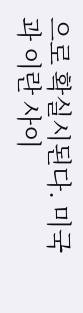으로 확실시된다. 미국과 이란 사이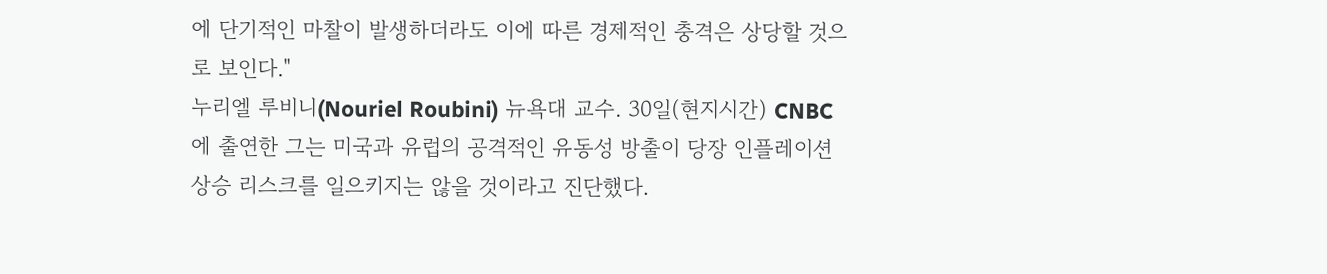에 단기적인 마찰이 발생하더라도 이에 따른 경제적인 충격은 상당할 것으로 보인다."
누리엘 루비니(Nouriel Roubini) 뉴욕대 교수. 30일(현지시간) CNBC에 출연한 그는 미국과 유럽의 공격적인 유동성 방출이 당장 인플레이션 상승 리스크를 일으키지는 않을 것이라고 진단했다.